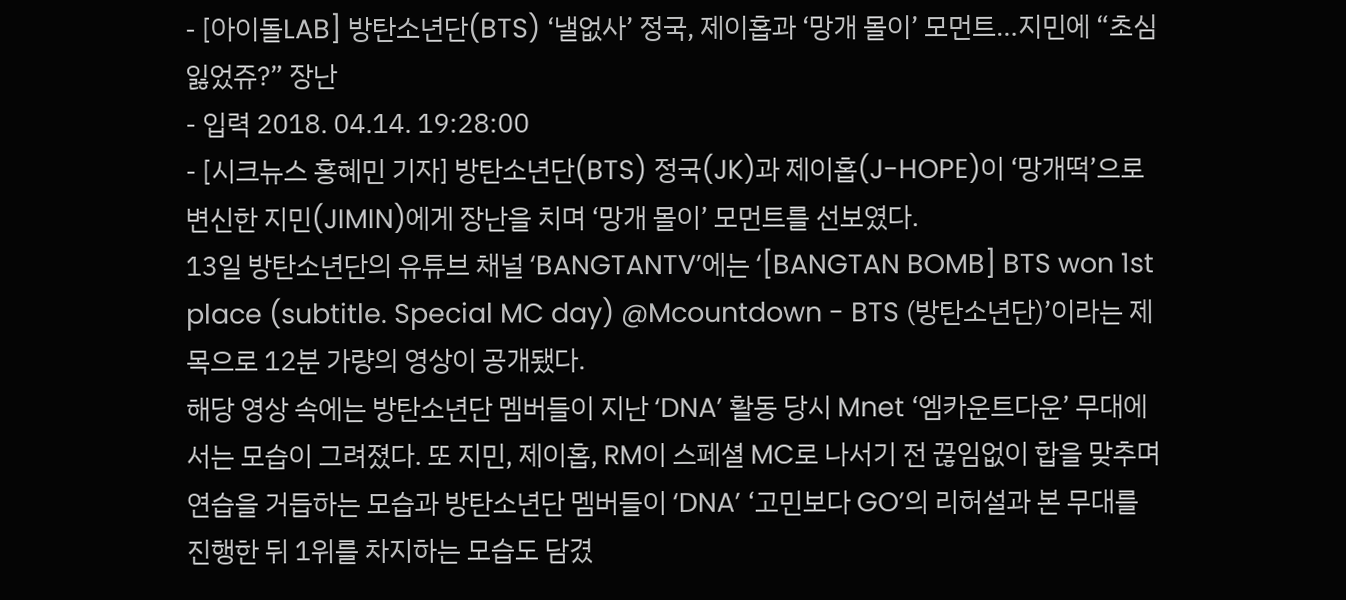- [아이돌LAB] 방탄소년단(BTS) ‘낼없사’ 정국, 제이홉과 ‘망개 몰이’ 모먼트…지민에 “초심 잃었쥬?” 장난
- 입력 2018. 04.14. 19:28:00
- [시크뉴스 홍혜민 기자] 방탄소년단(BTS) 정국(JK)과 제이홉(J-HOPE)이 ‘망개떡’으로 변신한 지민(JIMIN)에게 장난을 치며 ‘망개 몰이’ 모먼트를 선보였다.
13일 방탄소년단의 유튜브 채널 ‘BANGTANTV’에는 ‘[BANGTAN BOMB] BTS won 1st place (subtitle. Special MC day) @Mcountdown - BTS (방탄소년단)’이라는 제목으로 12분 가량의 영상이 공개됐다.
해당 영상 속에는 방탄소년단 멤버들이 지난 ‘DNA’ 활동 당시 Mnet ‘엠카운트다운’ 무대에 서는 모습이 그려졌다. 또 지민, 제이홉, RM이 스페셜 MC로 나서기 전 끊임없이 합을 맞추며 연습을 거듭하는 모습과 방탄소년단 멤버들이 ‘DNA’ ‘고민보다 GO’의 리허설과 본 무대를 진행한 뒤 1위를 차지하는 모습도 담겼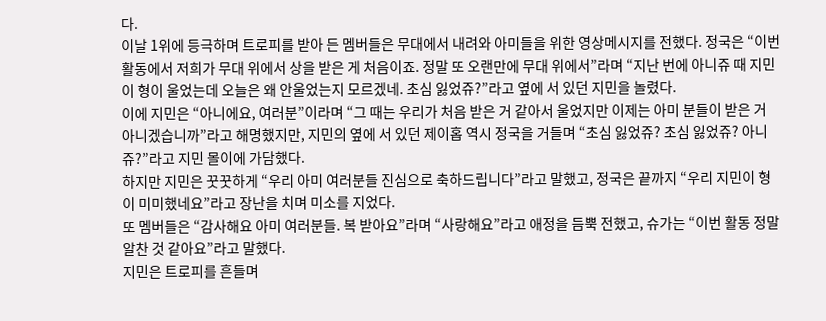다.
이날 1위에 등극하며 트로피를 받아 든 멤버들은 무대에서 내려와 아미들을 위한 영상메시지를 전했다. 정국은 “이번 활동에서 저희가 무대 위에서 상을 받은 게 처음이죠. 정말 또 오랜만에 무대 위에서”라며 “지난 번에 아니쥬 때 지민이 형이 울었는데 오늘은 왜 안울었는지 모르겠네. 초심 잃었쥬?”라고 옆에 서 있던 지민을 놀렸다.
이에 지민은 “아니에요, 여러분”이라며 “그 때는 우리가 처음 받은 거 같아서 울었지만 이제는 아미 분들이 받은 거 아니겠습니까”라고 해명했지만, 지민의 옆에 서 있던 제이홉 역시 정국을 거들며 “초심 잃었쥬? 초심 잃었쥬? 아니쥬?”라고 지민 몰이에 가담했다.
하지만 지민은 꿋꿋하게 “우리 아미 여러분들 진심으로 축하드립니다”라고 말했고, 정국은 끝까지 “우리 지민이 형이 미미했네요”라고 장난을 치며 미소를 지었다.
또 멤버들은 “감사해요 아미 여러분들. 복 받아요”라며 “사랑해요”라고 애정을 듬뿍 전했고, 슈가는 “이번 활동 정말 알찬 것 같아요”라고 말했다.
지민은 트로피를 흔들며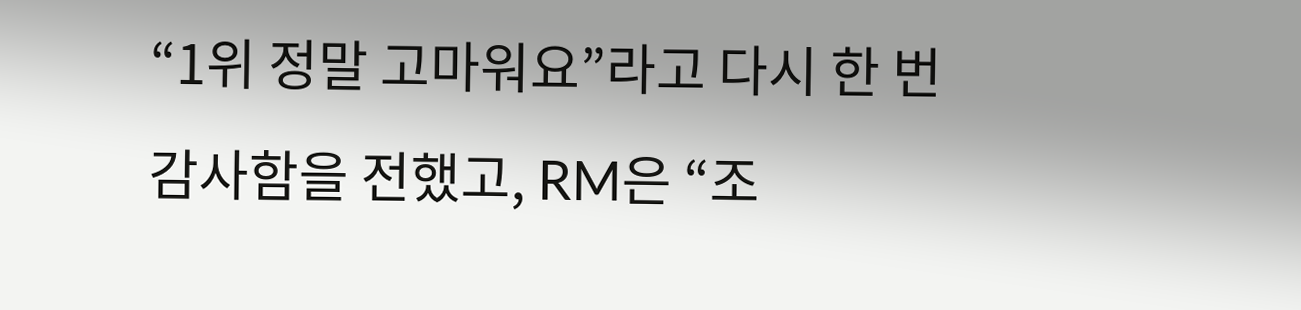“1위 정말 고마워요”라고 다시 한 번 감사함을 전했고, RM은 “조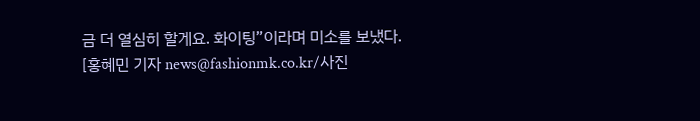금 더 열심히 할게요. 화이팅”이라며 미소를 보냈다.
[홍혜민 기자 news@fashionmk.co.kr/사진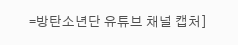=방탄소년단 유튜브 채널 캡처]